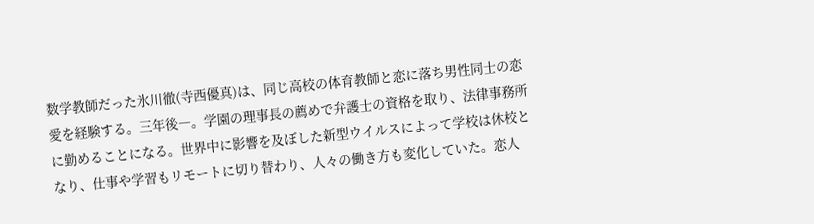数学教師だった氷川徹(寺西優真)は、同じ高校の体育教師と恋に落ち男性同士の恋愛を経験する。三年後―。学園の理事長の薦めで弁護士の資格を取り、法律事務所に勤めることになる。世界中に影響を及ぼした新型ウイルスによって学校は休校となり、仕事や学習もリモートに切り替わり、人々の働き方も変化していた。恋人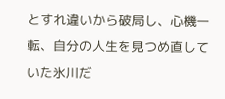とすれ違いから破局し、心機一転、自分の人生を見つめ直していた氷川だ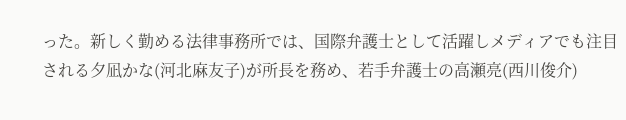った。新しく勤める法律事務所では、国際弁護士として活躍しメディアでも注目される夕凪かな(河北麻友子)が所長を務め、若手弁護士の高瀬亮(西川俊介)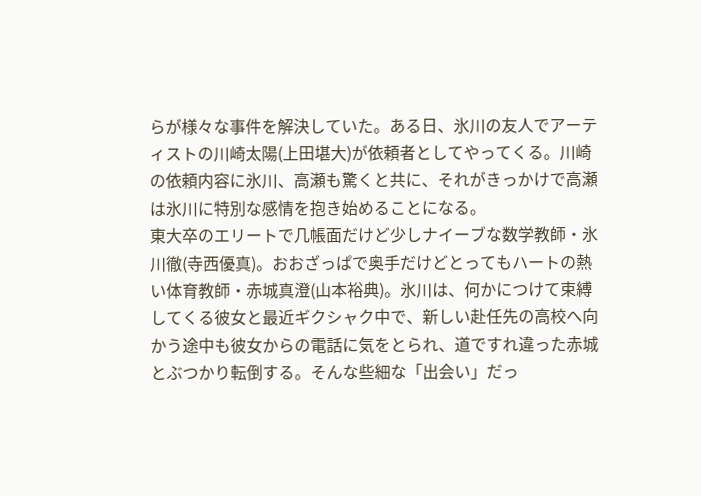らが様々な事件を解決していた。ある日、氷川の友人でアーティストの川崎太陽(上田堪大)が依頼者としてやってくる。川崎の依頼内容に氷川、高瀬も驚くと共に、それがきっかけで高瀬は氷川に特別な感情を抱き始めることになる。
東大卒のエリートで几帳面だけど少しナイーブな数学教師・氷川徹(寺西優真)。おおざっぱで奥手だけどとってもハートの熱い体育教師・赤城真澄(山本裕典)。氷川は、何かにつけて束縛してくる彼女と最近ギクシャク中で、新しい赴任先の高校へ向かう途中も彼女からの電話に気をとられ、道ですれ違った赤城とぶつかり転倒する。そんな些細な「出会い」だっ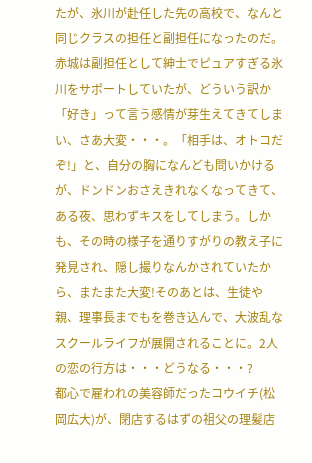たが、氷川が赴任した先の高校で、なんと同じクラスの担任と副担任になったのだ。赤城は副担任として紳士でピュアすぎる氷川をサポートしていたが、どういう訳か「好き」って言う感情が芽生えてきてしまい、さあ大変・・・。「相手は、オトコだぞ!」と、自分の胸になんども問いかけるが、ドンドンおさえきれなくなってきて、ある夜、思わずキスをしてしまう。しかも、その時の様子を通りすがりの教え子に発見され、隠し撮りなんかされていたから、またまた大変!そのあとは、生徒や親、理事長までもを巻き込んで、大波乱なスクールライフが展開されることに。2人の恋の行方は・・・どうなる・・・?
都心で雇われの美容師だったコウイチ(松岡広大)が、閉店するはずの祖父の理髪店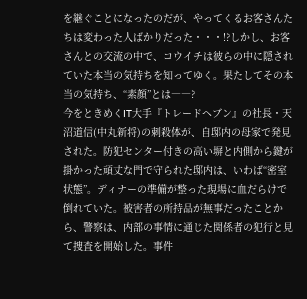を継ぐことになったのだが、やってくるお客さんたちは変わった人ばかりだった・・・!?しかし、お客さんとの交流の中で、コウイチは彼らの中に隠されていた本当の気持ちを知ってゆく。果たしてその本当の気持ち、“素顔”とは――?
今をときめくIT大手『トレードヘブン』の社長・天沼道信(中丸新将)の刺殺体が、自邸内の母家で発見された。防犯センター付きの高い塀と内側から鍵が掛かった頑丈な門で守られた邸内は、いわば“密室状態”。ディナーの準備が整った現場に血だらけで倒れていた。被害者の所持品が無事だったことから、警察は、内部の事情に通じた関係者の犯行と見て捜査を開始した。事件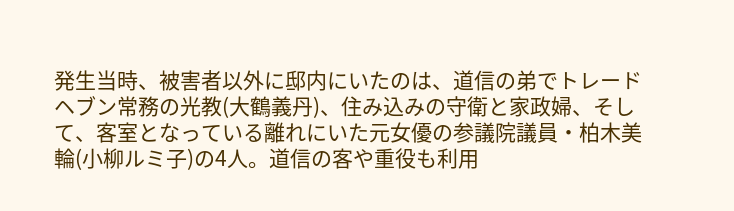発生当時、被害者以外に邸内にいたのは、道信の弟でトレードヘブン常務の光教(大鶴義丹)、住み込みの守衛と家政婦、そして、客室となっている離れにいた元女優の参議院議員・柏木美輪(小柳ルミ子)の4人。道信の客や重役も利用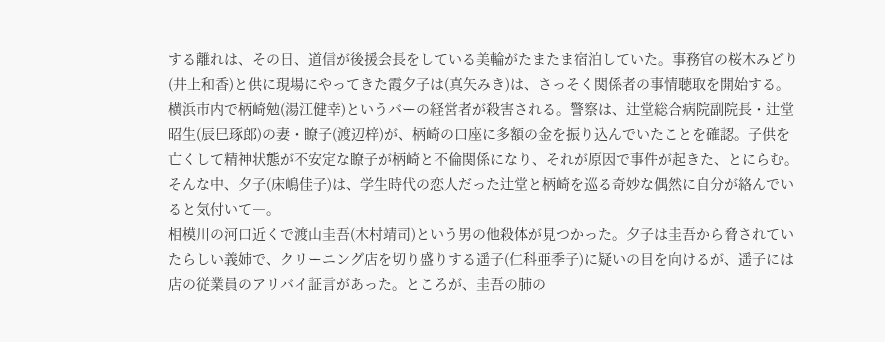する離れは、その日、道信が後援会長をしている美輪がたまたま宿泊していた。事務官の桜木みどり(井上和香)と供に現場にやってきた霞夕子は(真矢みき)は、さっそく関係者の事情聴取を開始する。
横浜市内で柄崎勉(湯江健幸)というバーの経営者が殺害される。警察は、辻堂総合病院副院長・辻堂昭生(辰巳琢郎)の妻・瞭子(渡辺梓)が、柄崎の口座に多額の金を振り込んでいたことを確認。子供を亡くして精神状態が不安定な瞭子が柄崎と不倫関係になり、それが原因で事件が起きた、とにらむ。そんな中、夕子(床嶋佳子)は、学生時代の恋人だった辻堂と柄崎を巡る奇妙な偶然に自分が絡んでいると気付いて―。
相模川の河口近くで渡山圭吾(木村靖司)という男の他殺体が見つかった。夕子は圭吾から脅されていたらしい義姉で、クリーニング店を切り盛りする遥子(仁科亜季子)に疑いの目を向けるが、遥子には店の従業員のアリバイ証言があった。ところが、圭吾の肺の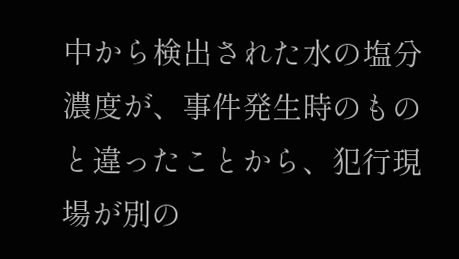中から検出された水の塩分濃度が、事件発生時のものと違ったことから、犯行現場が別の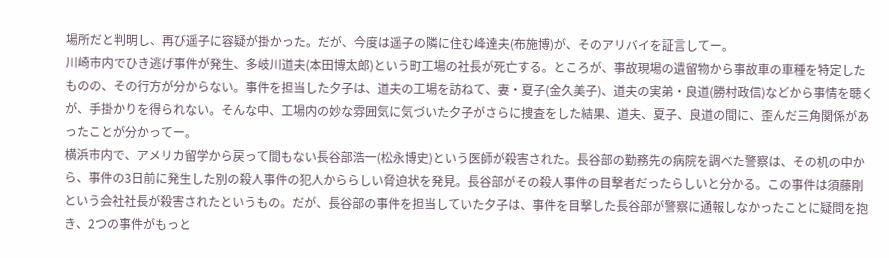場所だと判明し、再び遥子に容疑が掛かった。だが、今度は遥子の隣に住む峰達夫(布施博)が、そのアリバイを証言してー。
川崎市内でひき逃げ事件が発生、多岐川道夫(本田博太郎)という町工場の社長が死亡する。ところが、事故現場の遺留物から事故車の車種を特定したものの、その行方が分からない。事件を担当した夕子は、道夫の工場を訪ねて、妻・夏子(金久美子)、道夫の実弟・良道(勝村政信)などから事情を聴くが、手掛かりを得られない。そんな中、工場内の妙な雰囲気に気づいた夕子がさらに捜査をした結果、道夫、夏子、良道の間に、歪んだ三角関係があったことが分かってー。
横浜市内で、アメリカ留学から戻って間もない長谷部浩一(松永博史)という医師が殺害された。長谷部の勤務先の病院を調べた警察は、その机の中から、事件の3日前に発生した別の殺人事件の犯人かららしい脅迫状を発見。長谷部がその殺人事件の目撃者だったらしいと分かる。この事件は須藤剛という会社社長が殺害されたというもの。だが、長谷部の事件を担当していた夕子は、事件を目撃した長谷部が警察に通報しなかったことに疑問を抱き、2つの事件がもっと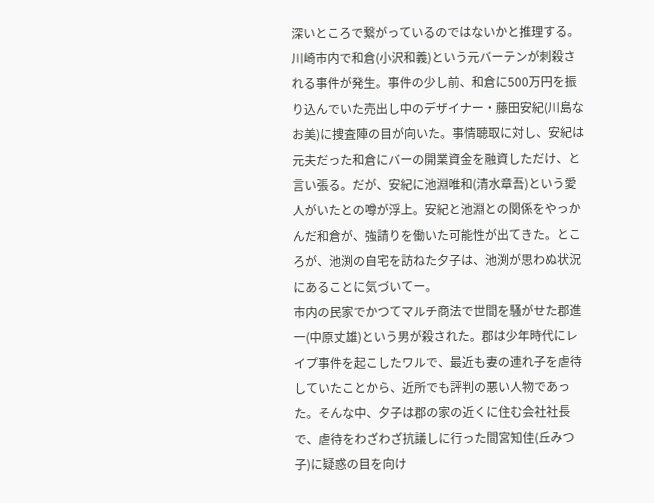深いところで繋がっているのではないかと推理する。
川崎市内で和倉(小沢和義)という元バーテンが刺殺される事件が発生。事件の少し前、和倉に500万円を振り込んでいた売出し中のデザイナー・藤田安紀(川島なお美)に捜査陣の目が向いた。事情聴取に対し、安紀は元夫だった和倉にバーの開業資金を融資しただけ、と言い張る。だが、安紀に池淵唯和(清水章吾)という愛人がいたとの噂が浮上。安紀と池淵との関係をやっかんだ和倉が、強請りを働いた可能性が出てきた。ところが、池渕の自宅を訪ねた夕子は、池渕が思わぬ状況にあることに気づいてー。
市内の民家でかつてマルチ商法で世間を騒がせた郡進一(中原丈雄)という男が殺された。郡は少年時代にレイプ事件を起こしたワルで、最近も妻の連れ子を虐待していたことから、近所でも評判の悪い人物であった。そんな中、夕子は郡の家の近くに住む会社社長で、虐待をわざわざ抗議しに行った間宮知佳(丘みつ子)に疑惑の目を向け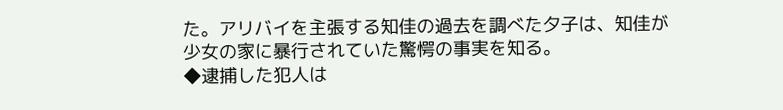た。アリバイを主張する知佳の過去を調べた夕子は、知佳が少女の家に暴行されていた驚愕の事実を知る。
◆逮捕した犯人は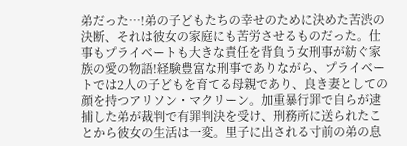弟だった…!弟の子どもたちの幸せのために決めた苦渋の決断、それは彼女の家庭にも苦労させるものだった。仕事もプライベートも大きな責任を背負う女刑事が紡ぐ家族の愛の物語!経験豊富な刑事でありながら、プライベートでは2人の子どもを育てる母親であり、良き妻としての顔を持つアリソン・マクリーン。加重暴行罪で自らが逮捕した弟が裁判で有罪判決を受け、刑務所に送られたことから彼女の生活は一変。里子に出される寸前の弟の息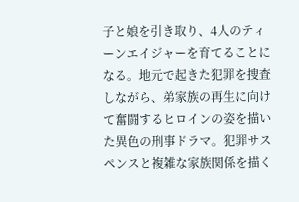子と娘を引き取り、4人のティーンエイジャーを育てることになる。地元で起きた犯罪を捜査しながら、弟家族の再生に向けて奮闘するヒロインの姿を描いた異色の刑事ドラマ。犯罪サスペンスと複雑な家族関係を描く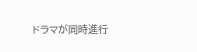ドラマが同時進行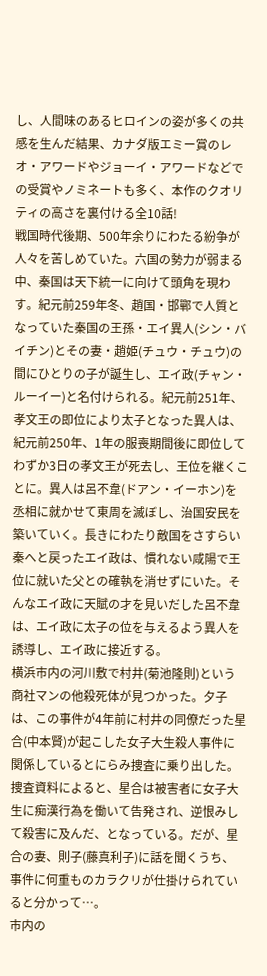し、人間味のあるヒロインの姿が多くの共感を生んだ結果、カナダ版エミー賞のレオ・アワードやジョーイ・アワードなどでの受賞やノミネートも多く、本作のクオリティの高さを裏付ける全10話!
戦国時代後期、500年余りにわたる紛争が人々を苦しめていた。六国の勢力が弱まる中、秦国は天下統一に向けて頭角を現わす。紀元前259年冬、趙国・邯鄲で人質となっていた秦国の王孫・エイ異人(シン・バイチン)とその妻・趙姫(チュウ・チュウ)の間にひとりの子が誕生し、エイ政(チャン・ルーイー)と名付けられる。紀元前251年、孝文王の即位により太子となった異人は、紀元前250年、1年の服喪期間後に即位してわずか3日の孝文王が死去し、王位を継くことに。異人は呂不韋(ドアン・イーホン)を丞相に就かせて東周を滅ぼし、治国安民を築いていく。長きにわたり敵国をさすらい秦へと戻ったエイ政は、慣れない咸陽で王位に就いた父との確執を消せずにいた。そんなエイ政に天賦の才を見いだした呂不韋は、エイ政に太子の位を与えるよう異人を誘導し、エイ政に接近する。
横浜市内の河川敷で村井(菊池隆則)という商社マンの他殺死体が見つかった。夕子は、この事件が4年前に村井の同僚だった星合(中本賢)が起こした女子大生殺人事件に関係しているとにらみ捜査に乗り出した。捜査資料によると、星合は被害者に女子大生に痴漢行為を働いて告発され、逆恨みして殺害に及んだ、となっている。だが、星合の妻、則子(藤真利子)に話を聞くうち、事件に何重ものカラクリが仕掛けられていると分かって…。
市内の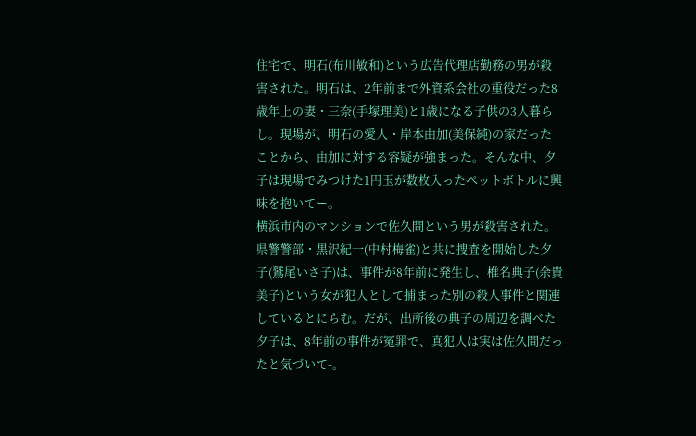住宅で、明石(布川敏和)という広告代理店勤務の男が殺害された。明石は、2年前まで外資系会社の重役だった8歳年上の妻・三奈(手塚理美)と1歳になる子供の3人暮らし。現場が、明石の愛人・岸本由加(美保純)の家だったことから、由加に対する容疑が強まった。そんな中、夕子は現場でみつけた1円玉が数枚入ったペットボトルに興味を抱いてー。
横浜市内のマンションで佐久間という男が殺害された。県警警部・黒沢紀一(中村梅雀)と共に捜査を開始した夕子(鷲尾いさ子)は、事件が8年前に発生し、椎名典子(余貴美子)という女が犯人として捕まった別の殺人事件と関連しているとにらむ。だが、出所後の典子の周辺を調べた夕子は、8年前の事件が冤罪で、真犯人は実は佐久間だったと気づいて-。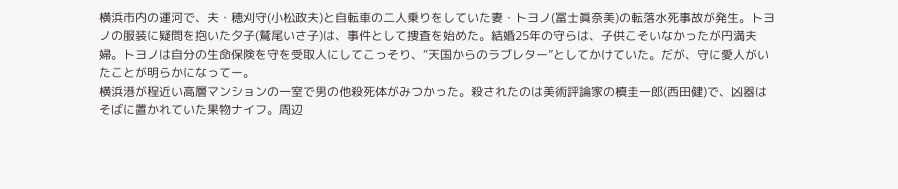横浜市内の運河で、夫・穂刈守(小松政夫)と自転車の二人乗りをしていた妻・トヨノ(冨士眞奈美)の転落水死事故が発生。トヨノの服装に疑問を抱いた夕子(鷲尾いさ子)は、事件として捜査を始めた。結婚25年の守らは、子供こそいなかったが円満夫婦。トヨノは自分の生命保険を守を受取人にしてこっそり、“天国からのラブレター”としてかけていた。だが、守に愛人がいたことが明らかになってー。
横浜港が程近い高層マンションの一室で男の他殺死体がみつかった。殺されたのは美術評論家の槙圭一郎(西田健)で、凶器はそばに置かれていた果物ナイフ。周辺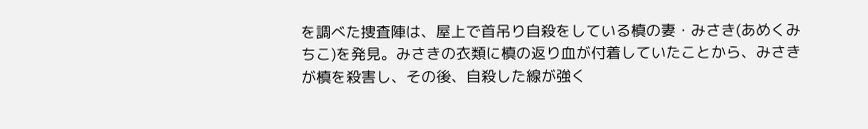を調べた捜査陣は、屋上で首吊り自殺をしている槙の妻・みさき(あめくみちこ)を発見。みさきの衣類に槙の返り血が付着していたことから、みさきが槙を殺害し、その後、自殺した線が強く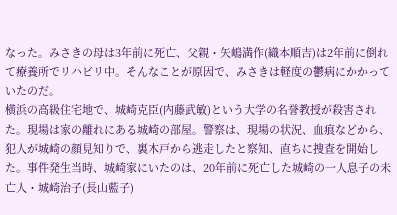なった。みさきの母は3年前に死亡、父親・矢嶋満作(織本順吉)は2年前に倒れて療養所でリハビリ中。そんなことが原因で、みさきは軽度の鬱病にかかっていたのだ。
横浜の高級住宅地で、城崎克臣(内藤武敏)という大学の名誉教授が殺害された。現場は家の離れにある城崎の部屋。警察は、現場の状況、血痕などから、犯人が城崎の顔見知りで、裏木戸から逃走したと察知、直ちに捜査を開始した。事件発生当時、城崎家にいたのは、20年前に死亡した城崎の一人息子の未亡人・城崎治子(長山藍子)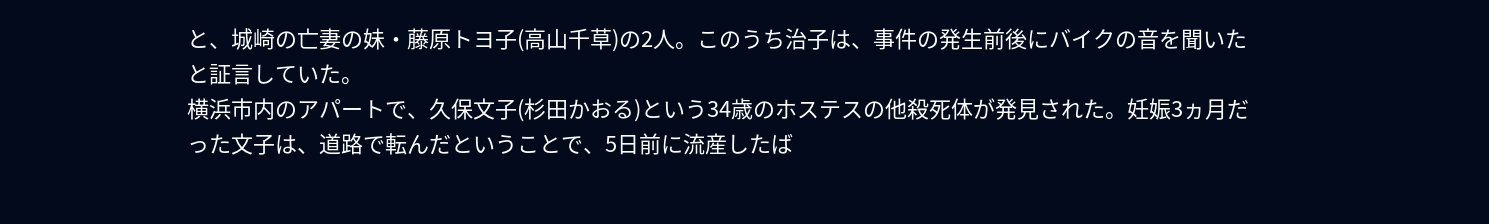と、城崎の亡妻の妹・藤原トヨ子(高山千草)の2人。このうち治子は、事件の発生前後にバイクの音を聞いたと証言していた。
横浜市内のアパートで、久保文子(杉田かおる)という34歳のホステスの他殺死体が発見された。妊娠3ヵ月だった文子は、道路で転んだということで、5日前に流産したば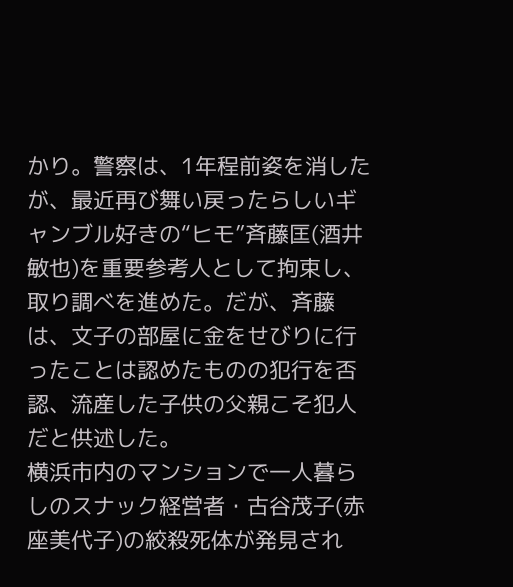かり。警察は、1年程前姿を消したが、最近再び舞い戻ったらしいギャンブル好きの“ヒモ”斉藤匡(酒井敏也)を重要参考人として拘束し、取り調べを進めた。だが、斉藤は、文子の部屋に金をせびりに行ったことは認めたものの犯行を否認、流産した子供の父親こそ犯人だと供述した。
横浜市内のマンションで一人暮らしのスナック経営者・古谷茂子(赤座美代子)の絞殺死体が発見され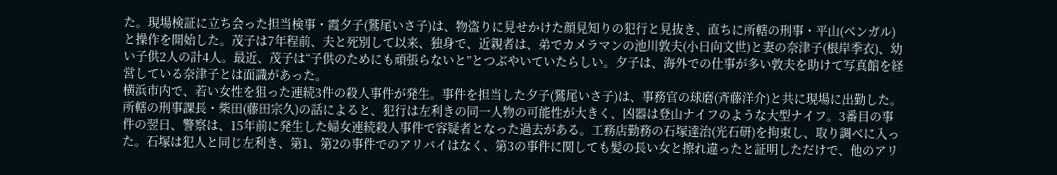た。現場検証に立ち会った担当検事・霞夕子(鷲尾いさ子)は、物盗りに見せかけた顔見知りの犯行と見抜き、直ちに所轄の刑事・平山(ベンガル)と操作を開始した。茂子は7年程前、夫と死別して以来、独身で、近親者は、弟でカメラマンの池川敦夫(小日向文世)と妻の奈津子(根岸季衣)、幼い子供2人の計4人。最近、茂子は“子供のためにも頑張らないと”とつぶやいていたらしい。夕子は、海外での仕事が多い敦夫を助けて写真館を経営している奈津子とは面識があった。
横浜市内で、若い女性を狙った連続3件の殺人事件が発生。事件を担当した夕子(鷲尾いさ子)は、事務官の球磨(斉藤洋介)と共に現場に出勤した。所轄の刑事課長・柴田(藤田宗久)の話によると、犯行は左利きの同一人物の可能性が大きく、凶器は登山ナイフのような大型ナイフ。3番目の事件の翌日、警察は、15年前に発生した婦女連続殺人事件で容疑者となった過去がある。工務店勤務の石塚達治(光石研)を拘束し、取り調べに入った。石塚は犯人と同じ左利き、第1、第2の事件でのアリバイはなく、第3の事件に関しても髪の長い女と擦れ違ったと証明しただけで、他のアリ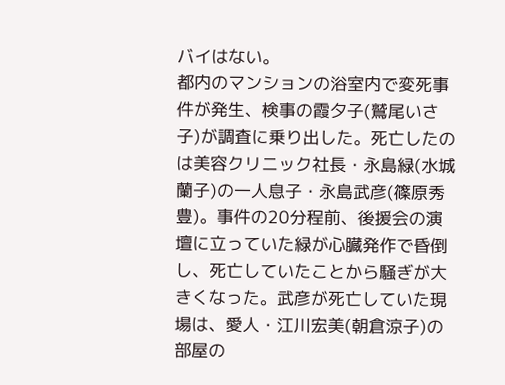バイはない。
都内のマンションの浴室内で変死事件が発生、検事の霞夕子(鷲尾いさ子)が調査に乗り出した。死亡したのは美容クリニック社長・永島緑(水城蘭子)の一人息子・永島武彦(篠原秀豊)。事件の20分程前、後援会の演壇に立っていた緑が心臓発作で昏倒し、死亡していたことから騒ぎが大きくなった。武彦が死亡していた現場は、愛人・江川宏美(朝倉涼子)の部屋の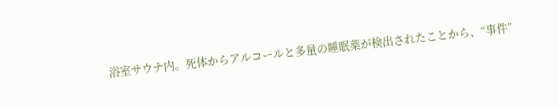浴室サウナ内。死体からアルコールと多量の睡眠薬が検出されたことから、“事件”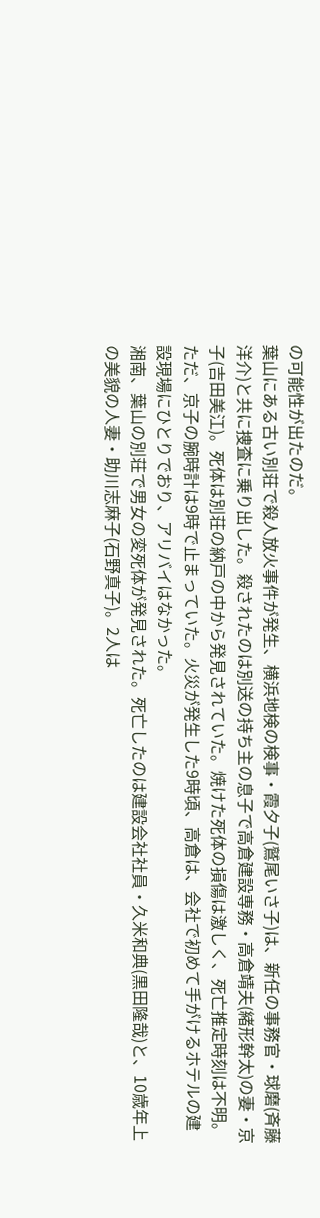の可能性が出たのだ。
葉山にある古い別荘で殺人放火事件が発生、横浜地検の検事・霞夕子(鷲尾いさ子)は、新任の事務官・球磨(斉藤洋介)と共に捜査に乗り出した。殺されたのは別送の持ち主の息子で高倉建設専務・高倉靖夫(緒形幹太)の妻・京子(吉田美江)。死体は別荘の納戸の中から発見されていた。焼けた死体の損傷は激しく、死亡推定時刻は不明。ただ、京子の腕時計は9時で止まっていた。火災が発生した9時頃、高倉は、会社で初めて手がけるホテルの建設現場にひとりでおり、アリバイはなかった。
湘南、葉山の別荘で男女の変死体が発見された。死亡したのは建設会社社員・久米和典(黒田隆哉)と、10歳年上の美貌の人妻・助川志麻子(石野真子)。2人は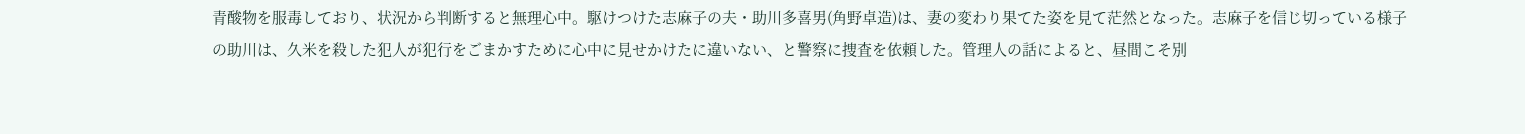青酸物を服毒しており、状況から判断すると無理心中。駆けつけた志麻子の夫・助川多喜男(角野卓造)は、妻の変わり果てた姿を見て茫然となった。志麻子を信じ切っている様子の助川は、久米を殺した犯人が犯行をごまかすために心中に見せかけたに違いない、と警察に捜査を依頼した。管理人の話によると、昼間こそ別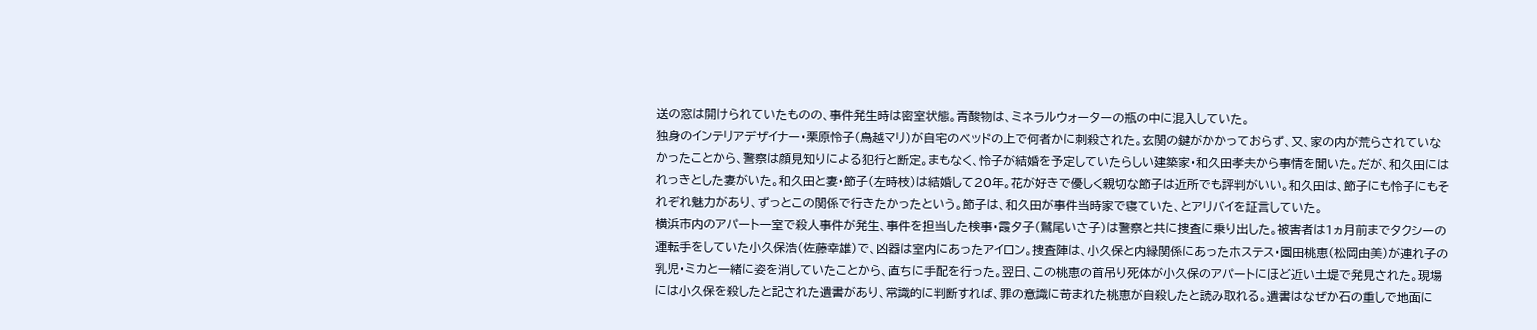送の窓は開けられていたものの、事件発生時は密室状態。青酸物は、ミネラルウォーターの瓶の中に混入していた。
独身のインテリアデザイナー・栗原怜子(鳥越マリ)が自宅のベッドの上で何者かに刺殺された。玄関の鍵がかかっておらず、又、家の内が荒らされていなかったことから、警察は顔見知りによる犯行と断定。まもなく、怜子が結婚を予定していたらしい建築家・和久田孝夫から事情を聞いた。だが、和久田にはれっきとした妻がいた。和久田と妻・節子(左時枝)は結婚して20年。花が好きで優しく親切な節子は近所でも評判がいい。和久田は、節子にも怜子にもそれぞれ魅力があり、ずっとこの関係で行きたかったという。節子は、和久田が事件当時家で寝ていた、とアリバイを証言していた。
横浜市内のアパート一室で殺人事件が発生、事件を担当した検事・霞夕子(鷲尾いさ子)は警察と共に捜査に乗り出した。被害者は1ヵ月前までタクシーの運転手をしていた小久保浩(佐藤幸雄)で、凶器は室内にあったアイロン。捜査陣は、小久保と内縁関係にあったホステス・園田桃恵(松岡由美)が連れ子の乳児・ミカと一緒に姿を消していたことから、直ちに手配を行った。翌日、この桃恵の首吊り死体が小久保のアパートにほど近い土堤で発見された。現場には小久保を殺したと記された遺書があり、常識的に判断すれば、罪の意識に苛まれた桃恵が自殺したと読み取れる。遺書はなぜか石の重しで地面に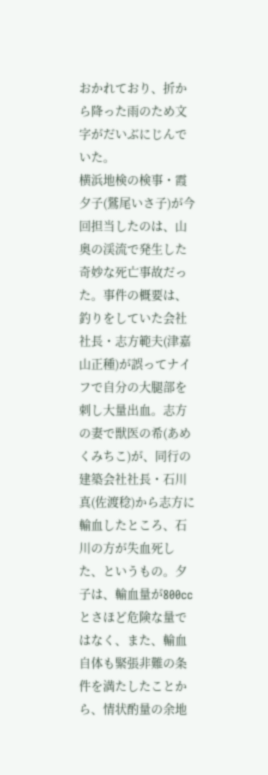おかれており、折から降った雨のため文字がだいぶにじんでいた。
横浜地検の検事・霞夕子(鷲尾いさ子)が今回担当したのは、山奥の渓流で発生した奇妙な死亡事故だった。事件の概要は、釣りをしていた会社社長・志方範夫(津嘉山正種)が誤ってナイフで自分の大腿部を刺し大量出血。志方の妻で獣医の希(あめくみちこ)が、同行の建築会社社長・石川真(佐渡稔)から志方に輸血したところ、石川の方が失血死した、というもの。夕子は、輸血量が800ccとさほど危険な量ではなく、また、輸血自体も緊張非難の条件を満たしたことから、情状酌量の余地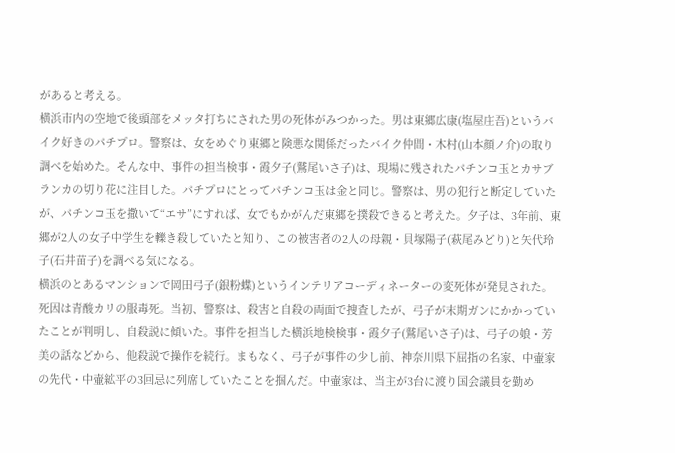があると考える。
横浜市内の空地で後頭部をメッタ打ちにされた男の死体がみつかった。男は東郷広康(塩屋庄吾)というバイク好きのパチプロ。警察は、女をめぐり東郷と険悪な関係だったバイク仲間・木村(山本顔ノ介)の取り調べを始めた。そんな中、事件の担当検事・霞夕子(鷲尾いさ子)は、現場に残されたパチンコ玉とカサブランカの切り花に注目した。パチプロにとってパチンコ玉は金と同じ。警察は、男の犯行と断定していたが、パチンコ玉を撒いて“エサ”にすれば、女でもかがんだ東郷を撲殺できると考えた。夕子は、3年前、東郷が2人の女子中学生を轢き殺していたと知り、この被害者の2人の母親・貝塚陽子(萩尾みどり)と矢代玲子(石井苗子)を調べる気になる。
横浜のとあるマンションで岡田弓子(銀粉蝶)というインテリアコーディネーターの変死体が発見された。死因は青酸カリの服毒死。当初、警察は、殺害と自殺の両面で捜査したが、弓子が末期ガンにかかっていたことが判明し、自殺説に傾いた。事件を担当した横浜地検検事・霞夕子(鷲尾いさ子)は、弓子の娘・芳美の話などから、他殺説で操作を続行。まもなく、弓子が事件の少し前、神奈川県下屈指の名家、中壷家の先代・中壷絋平の3回忌に列席していたことを掴んだ。中壷家は、当主が3台に渡り国会議員を勤め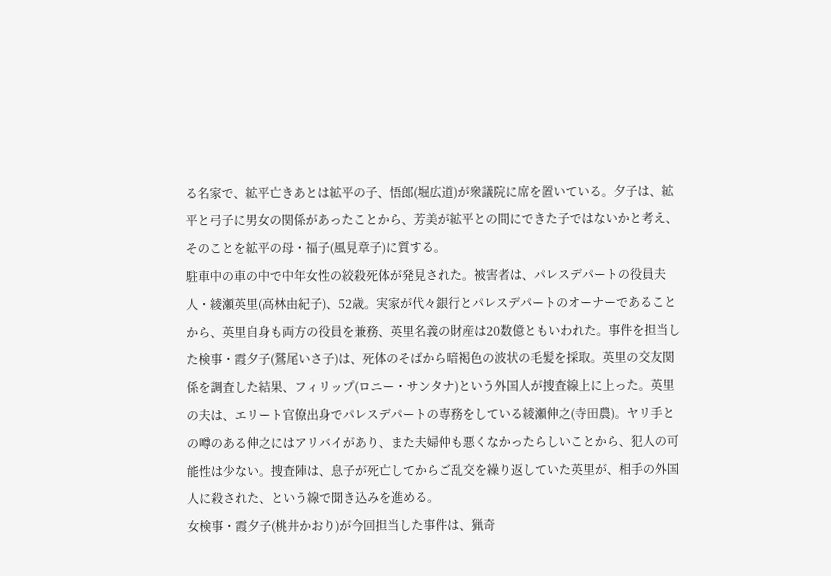る名家で、絋平亡きあとは絋平の子、悟郎(堀広道)が衆議院に席を置いている。夕子は、絋平と弓子に男女の関係があったことから、芳美が絋平との間にできた子ではないかと考え、そのことを絋平の母・福子(風見章子)に質する。
駐車中の車の中で中年女性の絞殺死体が発見された。被害者は、パレスデパートの役員夫人・綾瀬英里(高林由紀子)、52歳。実家が代々銀行とパレスデパートのオーナーであることから、英里自身も両方の役員を兼務、英里名義の財産は20数億ともいわれた。事件を担当した検事・霞夕子(鷲尾いさ子)は、死体のそばから暗褐色の波状の毛髪を採取。英里の交友関係を調査した結果、フィリップ(ロニー・サンタナ)という外国人が捜査線上に上った。英里の夫は、エリート官僚出身でパレスデパートの専務をしている綾瀬伸之(寺田農)。ヤリ手との噂のある伸之にはアリバイがあり、また夫婦仲も悪くなかったらしいことから、犯人の可能性は少ない。捜査陣は、息子が死亡してからご乱交を繰り返していた英里が、相手の外国人に殺された、という線で聞き込みを進める。
女検事・霞夕子(桃井かおり)が今回担当した事件は、猟奇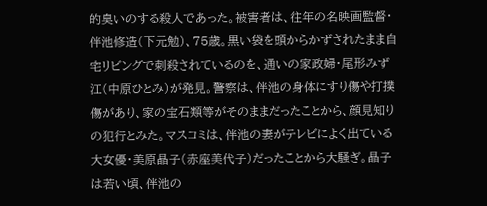的臭いのする殺人であった。被害者は、往年の名映画監督・伴池修造(下元勉)、75歳。黒い袋を頭からかずされたまま自宅リビングで刺殺されているのを、通いの家政婦・尾形みず江(中原ひとみ)が発見。警察は、伴池の身体にすり傷や打撲傷があり、家の宝石類等がそのままだったことから、顔見知りの犯行とみた。マスコミは、伴池の妻がテレビによく出ている大女優・美原晶子(赤座美代子)だったことから大騒ぎ。晶子は若い頃、伴池の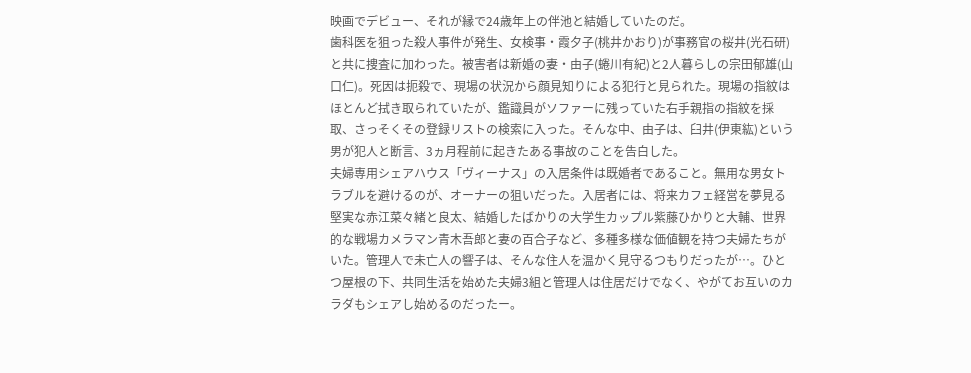映画でデビュー、それが縁で24歳年上の伴池と結婚していたのだ。
歯科医を狙った殺人事件が発生、女検事・霞夕子(桃井かおり)が事務官の桜井(光石研)と共に捜査に加わった。被害者は新婚の妻・由子(蜷川有紀)と2人暮らしの宗田郁雄(山口仁)。死因は扼殺で、現場の状況から顔見知りによる犯行と見られた。現場の指紋はほとんど拭き取られていたが、鑑識員がソファーに残っていた右手親指の指紋を採取、さっそくその登録リストの検索に入った。そんな中、由子は、臼井(伊東紘)という男が犯人と断言、3ヵ月程前に起きたある事故のことを告白した。
夫婦専用シェアハウス「ヴィーナス」の入居条件は既婚者であること。無用な男女トラブルを避けるのが、オーナーの狙いだった。入居者には、将来カフェ経営を夢見る堅実な赤江菜々緒と良太、結婚したばかりの大学生カップル紫藤ひかりと大輔、世界的な戦場カメラマン青木吾郎と妻の百合子など、多種多様な価値観を持つ夫婦たちがいた。管理人で未亡人の響子は、そんな住人を温かく見守るつもりだったが…。ひとつ屋根の下、共同生活を始めた夫婦3組と管理人は住居だけでなく、やがてお互いのカラダもシェアし始めるのだったー。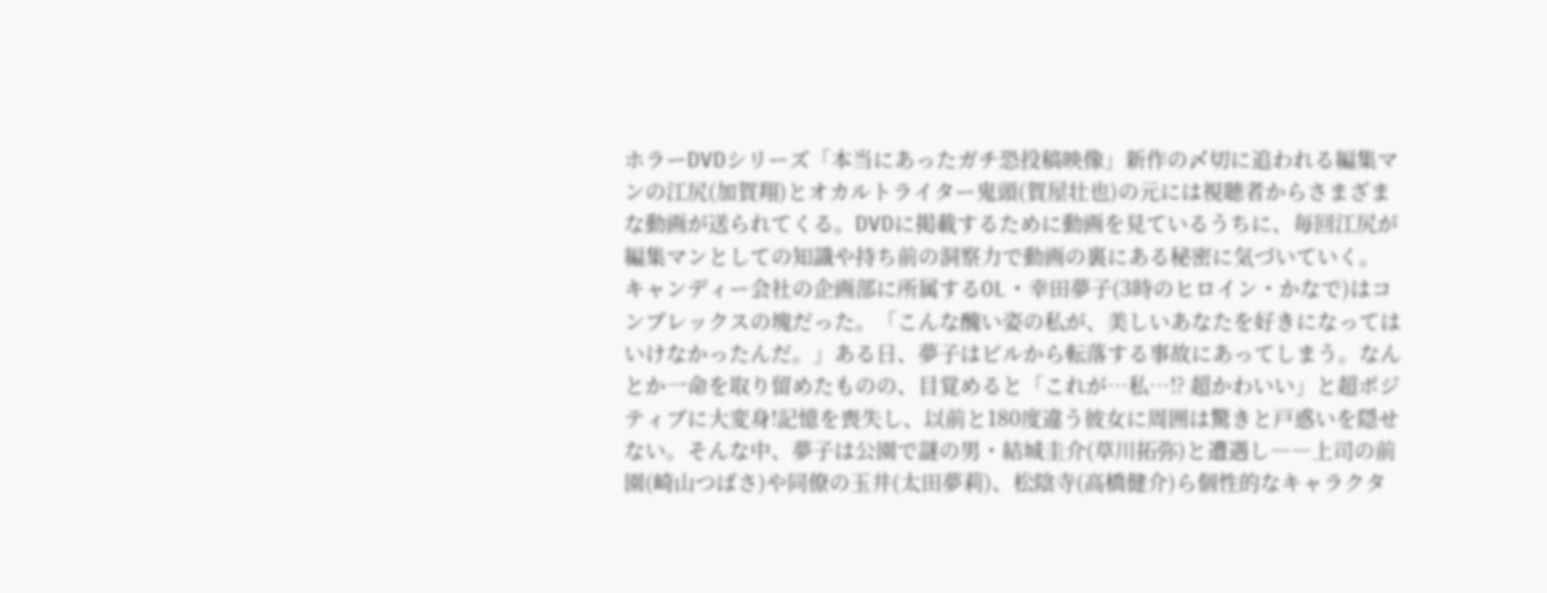ホラーDVDシリーズ「本当にあったガチ恐投稿映像」新作の〆切に追われる編集マンの江尻(加賀翔)とオカルトライター鬼頭(賀屋壮也)の元には視聴者からさまざまな動画が送られてくる。DVDに掲載するために動画を見ているうちに、毎回江尻が編集マンとしての知識や持ち前の洞察力で動画の裏にある秘密に気づいていく。
キャンディー会社の企画部に所属するOL・幸田夢子(3時のヒロイン・かなで)はコンプレックスの塊だった。「こんな醜い姿の私が、美しいあなたを好きになってはいけなかったんだ。」ある日、夢子はビルから転落する事故にあってしまう。なんとか一命を取り留めたものの、目覚めると「これが…私…!? 超かわいい」と超ポジティブに大変身!記憶を喪失し、以前と180度違う彼女に周囲は驚きと戸惑いを隠せない。そんな中、夢子は公園で謎の男・結城圭介(草川拓弥)と遭遇し――上司の前園(崎山つばさ)や同僚の玉井(太田夢莉)、松陰寺(高橋健介)ら個性的なキャラクタ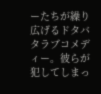ーたちが繰り広げるドタバタラブコメディー。彼らが犯してしまっ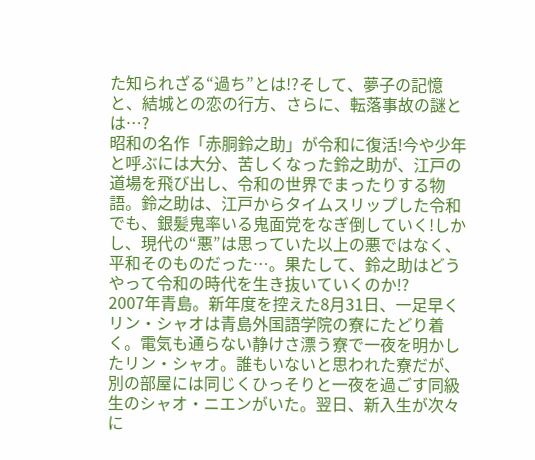た知られざる“過ち”とは!?そして、夢子の記憶と、結城との恋の行方、さらに、転落事故の謎とは…?
昭和の名作「赤胴鈴之助」が令和に復活!今や少年と呼ぶには大分、苦しくなった鈴之助が、江戸の道場を飛び出し、令和の世界でまったりする物語。鈴之助は、江戸からタイムスリップした令和でも、銀髪鬼率いる鬼面党をなぎ倒していく!しかし、現代の“悪”は思っていた以上の悪ではなく、平和そのものだった…。果たして、鈴之助はどうやって令和の時代を生き抜いていくのか!?
2007年青島。新年度を控えた8月31日、一足早くリン・シャオは青島外国語学院の寮にたどり着く。電気も通らない静けさ漂う寮で一夜を明かしたリン・シャオ。誰もいないと思われた寮だが、別の部屋には同じくひっそりと一夜を過ごす同級生のシャオ・ニエンがいた。翌日、新入生が次々に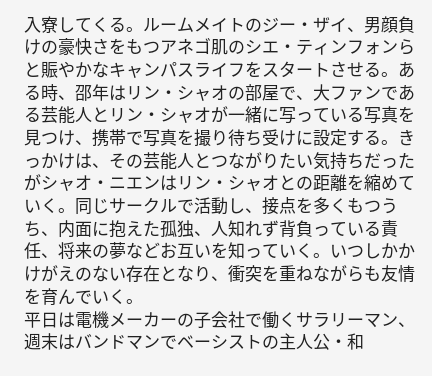入寮してくる。ルームメイトのジー・ザイ、男顔負けの豪快さをもつアネゴ肌のシエ・ティンフォンらと賑やかなキャンパスライフをスタートさせる。ある時、邵年はリン・シャオの部屋で、大ファンである芸能人とリン・シャオが一緒に写っている写真を見つけ、携帯で写真を撮り待ち受けに設定する。きっかけは、その芸能人とつながりたい気持ちだったがシャオ・ニエンはリン・シャオとの距離を縮めていく。同じサークルで活動し、接点を多くもつうち、内面に抱えた孤独、人知れず背負っている責任、将来の夢などお互いを知っていく。いつしかかけがえのない存在となり、衝突を重ねながらも友情を育んでいく。
平日は電機メーカーの子会社で働くサラリーマン、週末はバンドマンでベーシストの主人公・和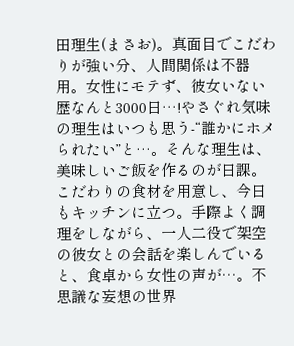田理生(まさお)。真面目でこだわりが強い分、人間関係は不器用。女性にモテず、彼女いない歴なんと3000日…!やさぐれ気味の理生はいつも思う-“誰かにホメられたい”と…。そんな理生は、美味しいご飯を作るのが日課。こだわりの食材を用意し、今日もキッチンに立つ。手際よく調理をしながら、一人二役で架空の彼女との会話を楽しんでいると、食卓から女性の声が…。不思議な妄想の世界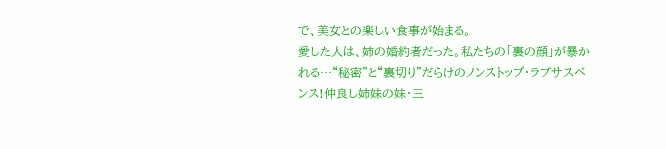で、美女との楽しい食事が始まる。
愛した人は、姉の婚約者だった。私たちの「裏の顔」が暴かれる…“秘密”と“裏切り”だらけのノンストップ・ラブサスペンス!仲良し姉妹の妹・三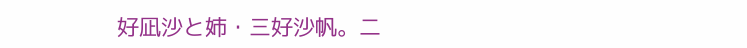好凪沙と姉・三好沙帆。二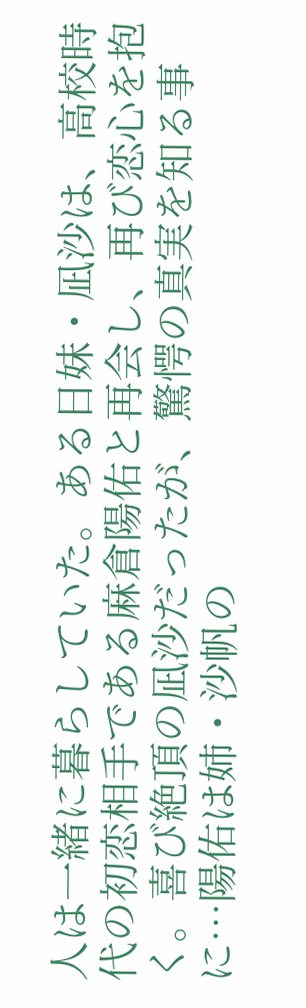人は一緒に暮らしていた。ある日妹・凪沙は、高校時代の初恋相手である麻倉陽佑と再会し、再び恋心を抱く。喜び絶頂の凪沙だったが、驚愕の真実を知る事に…陽佑は姉・沙帆の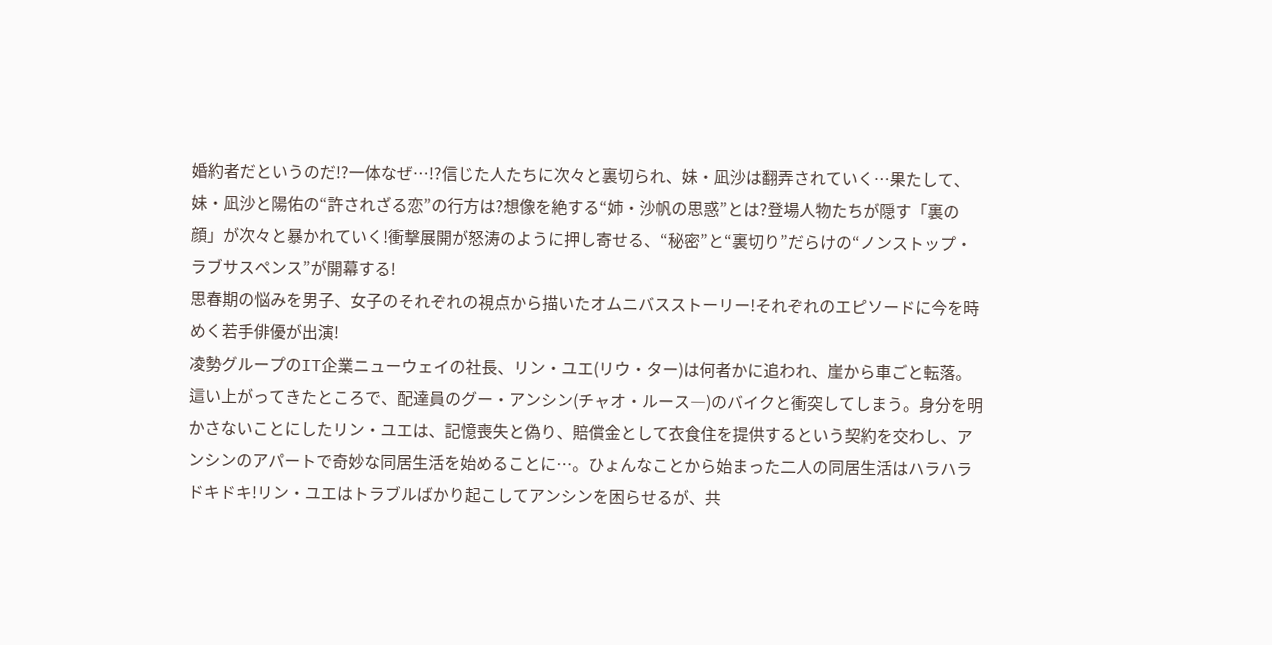婚約者だというのだ!?一体なぜ…!?信じた人たちに次々と裏切られ、妹・凪沙は翻弄されていく…果たして、妹・凪沙と陽佑の“許されざる恋”の行方は?想像を絶する“姉・沙帆の思惑”とは?登場人物たちが隠す「裏の顔」が次々と暴かれていく!衝撃展開が怒涛のように押し寄せる、“秘密”と“裏切り”だらけの“ノンストップ・ラブサスペンス”が開幕する!
思春期の悩みを男子、女子のそれぞれの視点から描いたオムニバスストーリー!それぞれのエピソードに今を時めく若手俳優が出演!
凌勢グループのIT企業ニューウェイの社長、リン・ユエ(リウ・ター)は何者かに追われ、崖から車ごと転落。這い上がってきたところで、配達員のグー・アンシン(チャオ・ルース―)のバイクと衝突してしまう。身分を明かさないことにしたリン・ユエは、記憶喪失と偽り、賠償金として衣食住を提供するという契約を交わし、アンシンのアパートで奇妙な同居生活を始めることに…。ひょんなことから始まった二人の同居生活はハラハラドキドキ!リン・ユエはトラブルばかり起こしてアンシンを困らせるが、共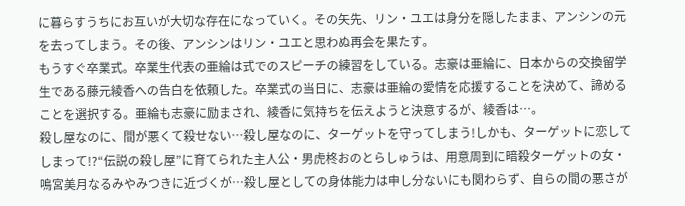に暮らすうちにお互いが大切な存在になっていく。その矢先、リン・ユエは身分を隠したまま、アンシンの元を去ってしまう。その後、アンシンはリン・ユエと思わぬ再会を果たす。
もうすぐ卒業式。卒業生代表の亜綸は式でのスピーチの練習をしている。志豪は亜綸に、日本からの交換留学生である藤元綾香への告白を依頼した。卒業式の当日に、志豪は亜綸の愛情を応援することを決めて、諦めることを選択する。亜綸も志豪に励まされ、綾香に気持ちを伝えようと決意するが、綾香は…。
殺し屋なのに、間が悪くて殺せない…殺し屋なのに、ターゲットを守ってしまう!しかも、ターゲットに恋してしまって!?“伝説の殺し屋”に育てられた主人公・男虎柊おのとらしゅうは、用意周到に暗殺ターゲットの女・鳴宮美月なるみやみつきに近づくが…殺し屋としての身体能力は申し分ないにも関わらず、自らの間の悪さが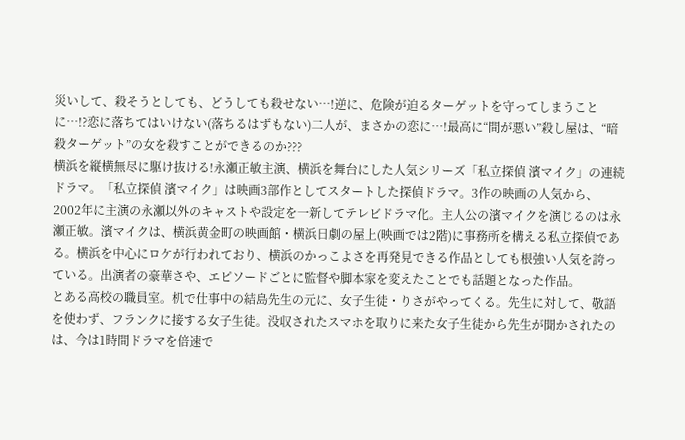災いして、殺そうとしても、どうしても殺せない…!逆に、危険が迫るターゲットを守ってしまうことに…!?恋に落ちてはいけない(落ちるはずもない)二人が、まさかの恋に…!最高に“間が悪い”殺し屋は、“暗殺ターゲット”の女を殺すことができるのか???
横浜を縦横無尽に駆け抜ける!永瀬正敏主演、横浜を舞台にした人気シリーズ「私立探偵 濱マイク」の連続ドラマ。「私立探偵 濱マイク」は映画3部作としてスタートした探偵ドラマ。3作の映画の人気から、2002年に主演の永瀬以外のキャストや設定を一新してテレビドラマ化。主人公の濱マイクを演じるのは永瀬正敏。濱マイクは、横浜黄金町の映画館・横浜日劇の屋上(映画では2階)に事務所を構える私立探偵である。横浜を中心にロケが行われており、横浜のかっこよさを再発見できる作品としても根強い人気を誇っている。出演者の豪華さや、エピソードごとに監督や脚本家を変えたことでも話題となった作品。
とある高校の職員室。机で仕事中の結島先生の元に、女子生徒・りさがやってくる。先生に対して、敬語を使わず、フランクに接する女子生徒。没収されたスマホを取りに来た女子生徒から先生が聞かされたのは、今は1時間ドラマを倍速で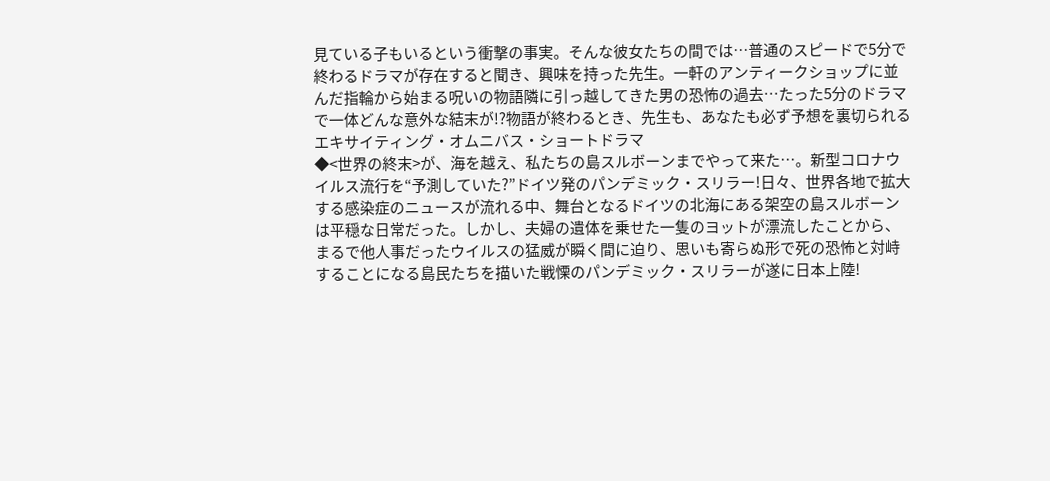見ている子もいるという衝撃の事実。そんな彼女たちの間では…普通のスピードで5分で終わるドラマが存在すると聞き、興味を持った先生。一軒のアンティークショップに並んだ指輪から始まる呪いの物語隣に引っ越してきた男の恐怖の過去…たった5分のドラマで一体どんな意外な結末が!?物語が終わるとき、先生も、あなたも必ず予想を裏切られるエキサイティング・オムニバス・ショートドラマ
◆<世界の終末>が、海を越え、私たちの島スルボーンまでやって来た…。新型コロナウイルス流行を“予測していた?”ドイツ発のパンデミック・スリラー!日々、世界各地で拡大する感染症のニュースが流れる中、舞台となるドイツの北海にある架空の島スルボーンは平穏な日常だった。しかし、夫婦の遺体を乗せた一隻のヨットが漂流したことから、まるで他人事だったウイルスの猛威が瞬く間に迫り、思いも寄らぬ形で死の恐怖と対峙することになる島民たちを描いた戦慄のパンデミック・スリラーが遂に日本上陸!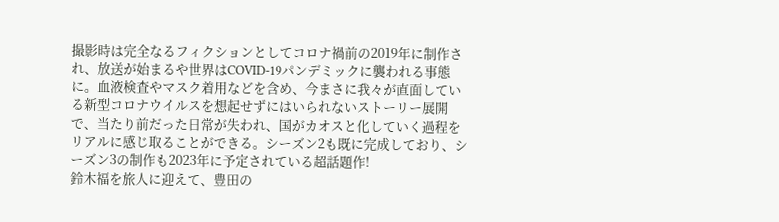撮影時は完全なるフィクションとしてコロナ禍前の2019年に制作され、放送が始まるや世界はCOVID-19パンデミックに襲われる事態に。血液検査やマスク着用などを含め、今まさに我々が直面している新型コロナウイルスを想起せずにはいられないストーリー展開で、当たり前だった日常が失われ、国がカオスと化していく過程をリアルに感じ取ることができる。シーズン2も既に完成しており、シーズン3の制作も2023年に予定されている超話題作!
鈴木福を旅人に迎えて、豊田の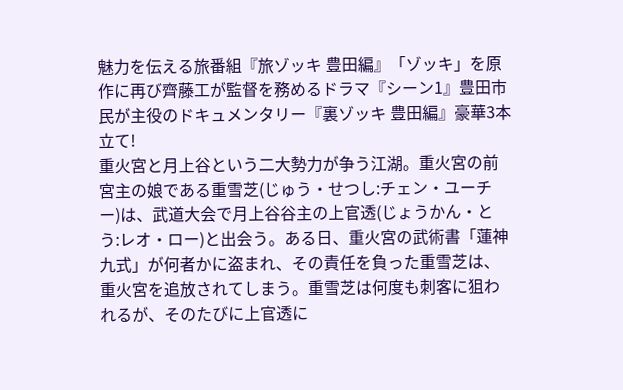魅力を伝える旅番組『旅ゾッキ 豊田編』「ゾッキ」を原作に再び齊藤工が監督を務めるドラマ『シーン1』豊田市民が主役のドキュメンタリー『裏ゾッキ 豊田編』豪華3本立て!
重火宮と月上谷という二大勢力が争う江湖。重火宮の前宮主の娘である重雪芝(じゅう・せつし:チェン・ユーチー)は、武道大会で月上谷谷主の上官透(じょうかん・とう:レオ・ロー)と出会う。ある日、重火宮の武術書「蓮神九式」が何者かに盗まれ、その責任を負った重雪芝は、重火宮を追放されてしまう。重雪芝は何度も刺客に狙われるが、そのたびに上官透に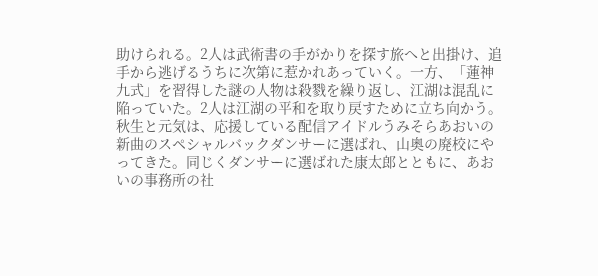助けられる。2人は武術書の手がかりを探す旅へと出掛け、追手から逃げるうちに次第に惹かれあっていく。一方、「蓮神九式」を習得した謎の人物は殺戮を繰り返し、江湖は混乱に陥っていた。2人は江湖の平和を取り戻すために立ち向かう。
秋生と元気は、応援している配信アイドルうみそらあおいの新曲のスペシャルバックダンサーに選ばれ、山奥の廃校にやってきた。同じくダンサーに選ばれた康太郎とともに、あおいの事務所の社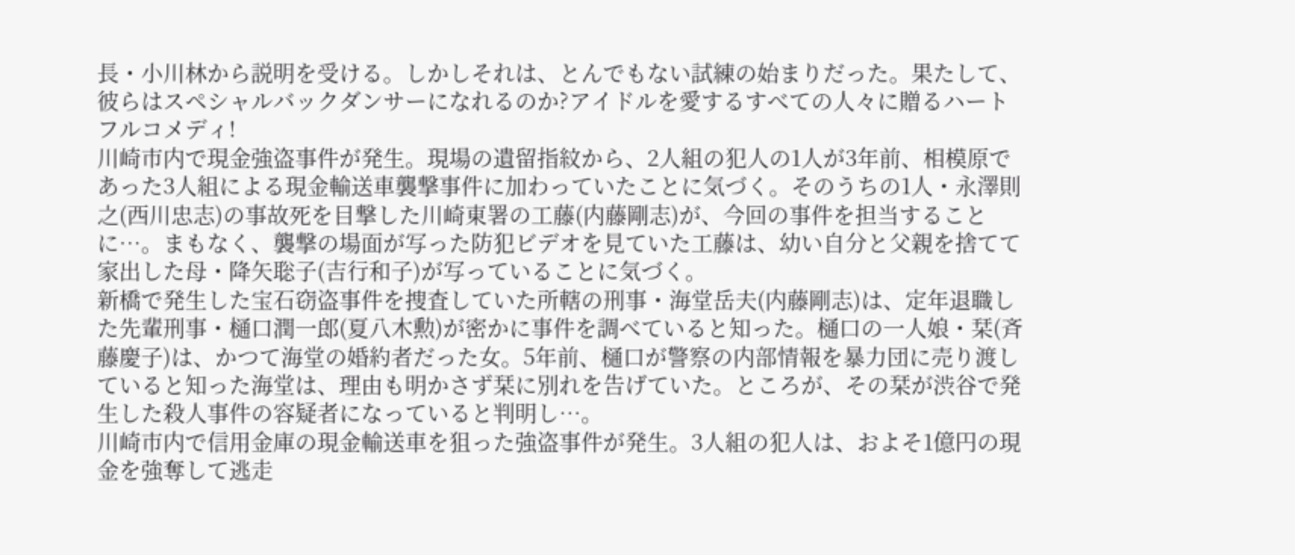長・小川林から説明を受ける。しかしそれは、とんでもない試練の始まりだった。果たして、彼らはスペシャルバックダンサーになれるのか?アイドルを愛するすべての人々に贈るハートフルコメディ!
川崎市内で現金強盗事件が発生。現場の遺留指紋から、2人組の犯人の1人が3年前、相模原であった3人組による現金輸送車襲撃事件に加わっていたことに気づく。そのうちの1人・永澤則之(西川忠志)の事故死を目撃した川崎東署の工藤(内藤剛志)が、今回の事件を担当することに…。まもなく、襲撃の場面が写った防犯ビデオを見ていた工藤は、幼い自分と父親を捨てて家出した母・降矢聡子(吉行和子)が写っていることに気づく。
新橋で発生した宝石窃盗事件を捜査していた所轄の刑事・海堂岳夫(内藤剛志)は、定年退職した先輩刑事・樋口潤一郎(夏八木勲)が密かに事件を調べていると知った。樋口の一人娘・栞(斉藤慶子)は、かつて海堂の婚約者だった女。5年前、樋口が警察の内部情報を暴力団に売り渡していると知った海堂は、理由も明かさず栞に別れを告げていた。ところが、その栞が渋谷で発生した殺人事件の容疑者になっていると判明し…。
川崎市内で信用金庫の現金輸送車を狙った強盗事件が発生。3人組の犯人は、およそ1億円の現金を強奪して逃走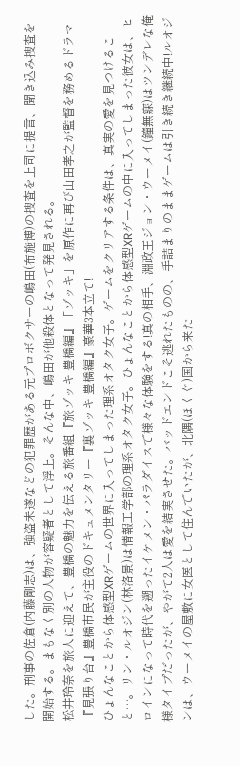した。刑事の佐倉(内藤剛志)は、強盗未遂などの犯罪歴がある元プロボクサーの嶋田(布施博)の捜査を上司に提言、聞き込み捜査を開始する。まもなく別の人物が容疑者として浮上。そんな中、嶋田が他殺体となって発見される。
松井玲奈を旅人に迎えて、豊橋の魅力を伝える旅番組『旅ゾッキ 豊橋編』「ゾッキ」を原作に再び山田孝之が監督を務めるドラマ『見張り台』豊橋市民が主役のドキュメンタリー『裏ゾッキ 豊橋編』豪華3本立て!
ひょんなことから体感型XRゲームの世界に入ってしまった理系オタク女子。ゲームをクリアする条件は、真実の愛を見つけること…。リン・ルオジン(林洛景)は情報工学部の理系オタク女子。ひょんなことから体感型XRゲームの中に入ってしまった彼女は、ヒロインになって時代を遡ったイケメン・パラダイスで様々な体験をする!真の相手、淵政王ジョン・ウーメイ(鐘無寐)はツンデレな俺様タイプだったが、やがて2人は愛を結実させた。バッドエンドこそ逃れたものの、手詰まりのままゲームは引き続き継続中!ルオジンは、ウーメイの屋敷に女医として住んでいたが、北隅(ほくぐ)国から来た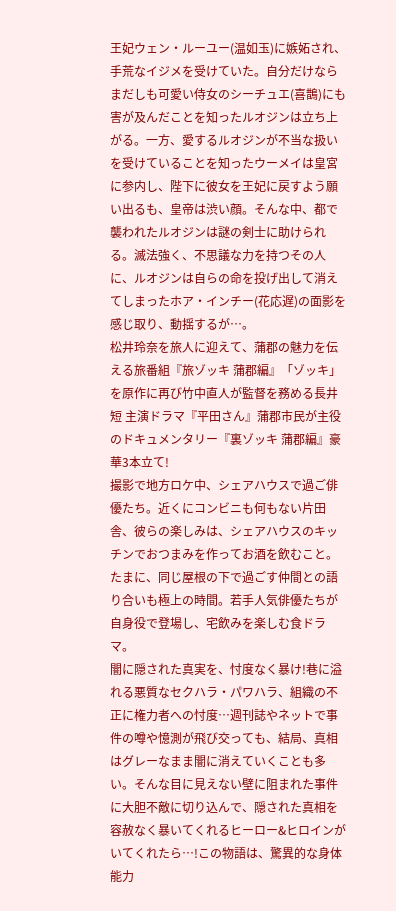王妃ウェン・ルーユー(温如玉)に嫉妬され、手荒なイジメを受けていた。自分だけならまだしも可愛い侍女のシーチュエ(喜鵲)にも害が及んだことを知ったルオジンは立ち上がる。一方、愛するルオジンが不当な扱いを受けていることを知ったウーメイは皇宮に参内し、陛下に彼女を王妃に戻すよう願い出るも、皇帝は渋い顔。そんな中、都で襲われたルオジンは謎の剣士に助けられる。滅法強く、不思議な力を持つその人に、ルオジンは自らの命を投げ出して消えてしまったホア・インチー(花応遅)の面影を感じ取り、動揺するが…。
松井玲奈を旅人に迎えて、蒲郡の魅力を伝える旅番組『旅ゾッキ 蒲郡編』「ゾッキ」を原作に再び竹中直人が監督を務める長井短 主演ドラマ『平田さん』蒲郡市民が主役のドキュメンタリー『裏ゾッキ 蒲郡編』豪華3本立て!
撮影で地方ロケ中、シェアハウスで過ご俳優たち。近くにコンビニも何もない片田舎、彼らの楽しみは、シェアハウスのキッチンでおつまみを作ってお酒を飲むこと。たまに、同じ屋根の下で過ごす仲間との語り合いも極上の時間。若手人気俳優たちが自身役で登場し、宅飲みを楽しむ食ドラマ。
闇に隠された真実を、忖度なく暴け!巷に溢れる悪質なセクハラ・パワハラ、組織の不正に権力者への忖度…週刊誌やネットで事件の噂や憶測が飛び交っても、結局、真相はグレーなまま闇に消えていくことも多い。そんな目に見えない壁に阻まれた事件に大胆不敵に切り込んで、隠された真相を容赦なく暴いてくれるヒーロー&ヒロインがいてくれたら…!この物語は、驚異的な身体能力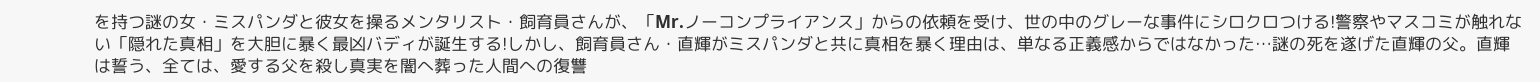を持つ謎の女・ミスパンダと彼女を操るメンタリスト・飼育員さんが、「Mr.ノーコンプライアンス」からの依頼を受け、世の中のグレーな事件にシロクロつける!警察やマスコミが触れない「隠れた真相」を大胆に暴く最凶バディが誕生する!しかし、飼育員さん・直輝がミスパンダと共に真相を暴く理由は、単なる正義感からではなかった…謎の死を遂げた直輝の父。直輝は誓う、全ては、愛する父を殺し真実を闇へ葬った人間への復讐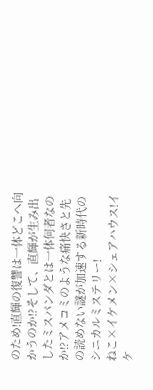のため!直輝の復讐は一体どこへ向かうのか!?そして、直輝が生み出したミスパンダとは一体何者なのか!?アメコミのような痛快さと先の読めない謎が加速する新時代のシニカルミステリー!
ねこ×イケメン×シェアハウス!イケ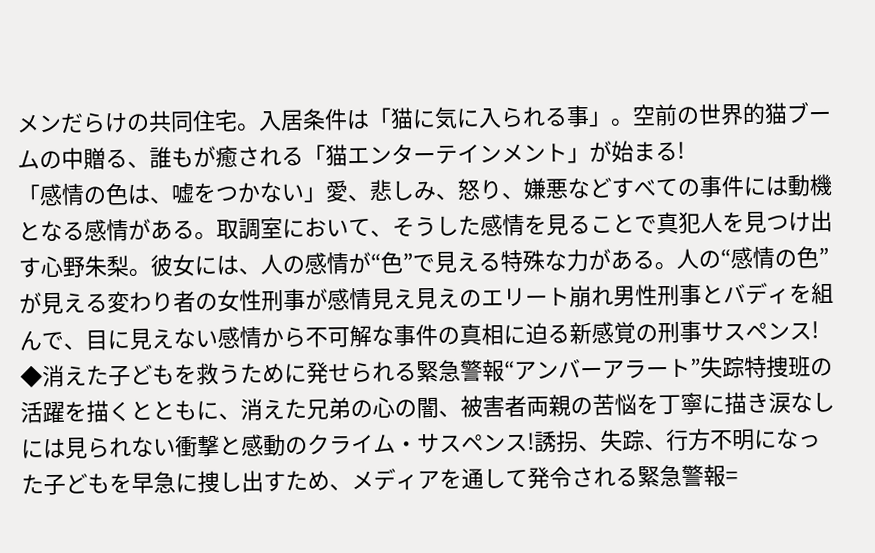メンだらけの共同住宅。入居条件は「猫に気に入られる事」。空前の世界的猫ブームの中贈る、誰もが癒される「猫エンターテインメント」が始まる!
「感情の色は、嘘をつかない」愛、悲しみ、怒り、嫌悪などすべての事件には動機となる感情がある。取調室において、そうした感情を見ることで真犯人を見つけ出す心野朱梨。彼女には、人の感情が“色”で見える特殊な力がある。人の“感情の色”が見える変わり者の女性刑事が感情見え見えのエリート崩れ男性刑事とバディを組んで、目に見えない感情から不可解な事件の真相に迫る新感覚の刑事サスペンス!
◆消えた子どもを救うために発せられる緊急警報“アンバーアラート”失踪特捜班の活躍を描くとともに、消えた兄弟の心の闇、被害者両親の苦悩を丁寧に描き涙なしには見られない衝撃と感動のクライム・サスペンス!誘拐、失踪、行方不明になった子どもを早急に捜し出すため、メディアを通して発令される緊急警報=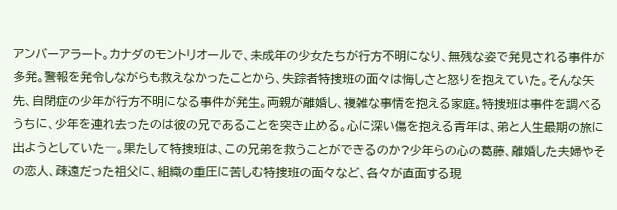アンバーアラート。カナダのモントリオールで、未成年の少女たちが行方不明になり、無残な姿で発見される事件が多発。警報を発令しながらも救えなかったことから、失踪者特捜班の面々は悔しさと怒りを抱えていた。そんな矢先、自閉症の少年が行方不明になる事件が発生。両親が離婚し、複雑な事情を抱える家庭。特捜班は事件を調べるうちに、少年を連れ去ったのは彼の兄であることを突き止める。心に深い傷を抱える青年は、弟と人生最期の旅に出ようとしていた―。果たして特捜班は、この兄弟を救うことができるのか?少年らの心の葛藤、離婚した夫婦やその恋人、疎遠だった祖父に、組織の重圧に苦しむ特捜班の面々など、各々が直面する現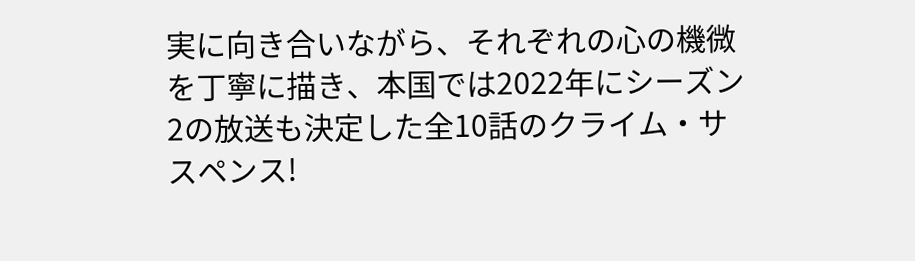実に向き合いながら、それぞれの心の機微を丁寧に描き、本国では2022年にシーズン2の放送も決定した全10話のクライム・サスペンス!